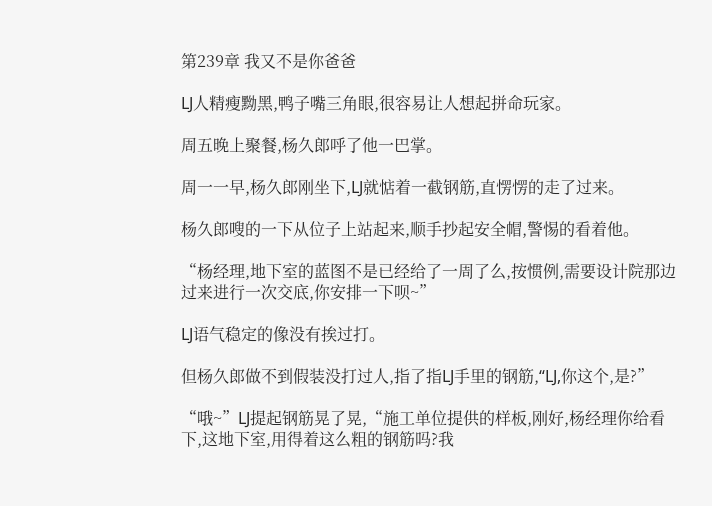第239章 我又不是你爸爸

LJ人精瘦黝黑,鸭子嘴三角眼,很容易让人想起拼命玩家。

周五晚上聚餐,杨久郎呼了他一巴掌。

周一一早,杨久郎刚坐下,LJ就惦着一截钢筋,直愣愣的走了过来。

杨久郎嗖的一下从位子上站起来,顺手抄起安全帽,警惕的看着他。

“杨经理,地下室的蓝图不是已经给了一周了么,按惯例,需要设计院那边过来进行一次交底,你安排一下呗~”

LJ语气稳定的像没有挨过打。

但杨久郎做不到假装没打过人,指了指LJ手里的钢筋,“LJ,你这个,是?”

“哦~”LJ提起钢筋晃了晃,“施工单位提供的样板,刚好,杨经理你给看下,这地下室,用得着这么粗的钢筋吗?我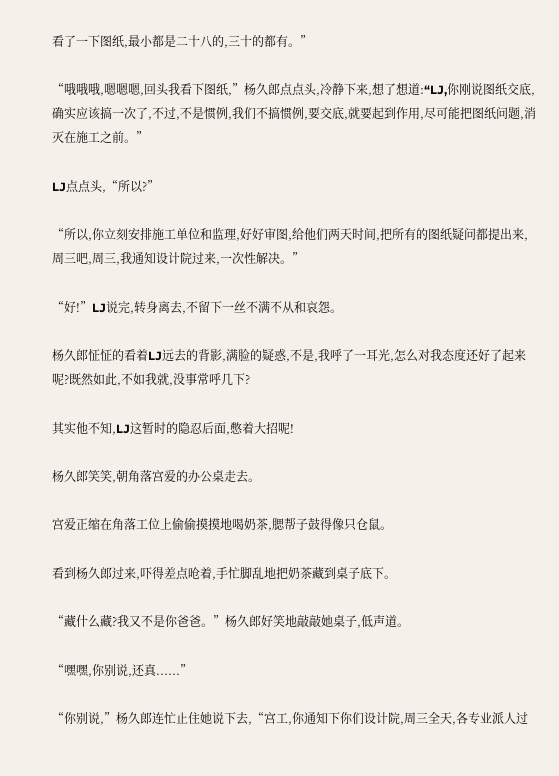看了一下图纸,最小都是二十八的,三十的都有。”

“哦哦哦,嗯嗯嗯,回头我看下图纸,”杨久郎点点头,冷静下来,想了想道:“LJ,你刚说图纸交底,确实应该搞一次了,不过,不是惯例,我们不搞惯例,要交底,就要起到作用,尽可能把图纸问题,消灭在施工之前。”

LJ点点头,“所以?”

“所以,你立刻安排施工单位和监理,好好审图,给他们两天时间,把所有的图纸疑问都提出来,周三吧,周三,我通知设计院过来,一次性解决。”

“好!”LJ说完,转身离去,不留下一丝不满不从和哀怨。

杨久郎怔怔的看着LJ远去的背影,满脸的疑惑,不是,我呼了一耳光,怎么对我态度还好了起来呢?既然如此,不如我就,没事常呼几下?

其实他不知,LJ这暂时的隐忍后面,憋着大招呢!

杨久郎笑笑,朝角落宫爱的办公桌走去。

宫爱正缩在角落工位上偷偷摸摸地喝奶茶,腮帮子鼓得像只仓鼠。

看到杨久郎过来,吓得差点呛着,手忙脚乱地把奶茶藏到桌子底下。

“藏什么藏?我又不是你爸爸。”杨久郎好笑地敲敲她桌子,低声道。

“嘿嘿,你别说,还真......”

“你别说,”杨久郎连忙止住她说下去,“宫工,你通知下你们设计院,周三全天,各专业派人过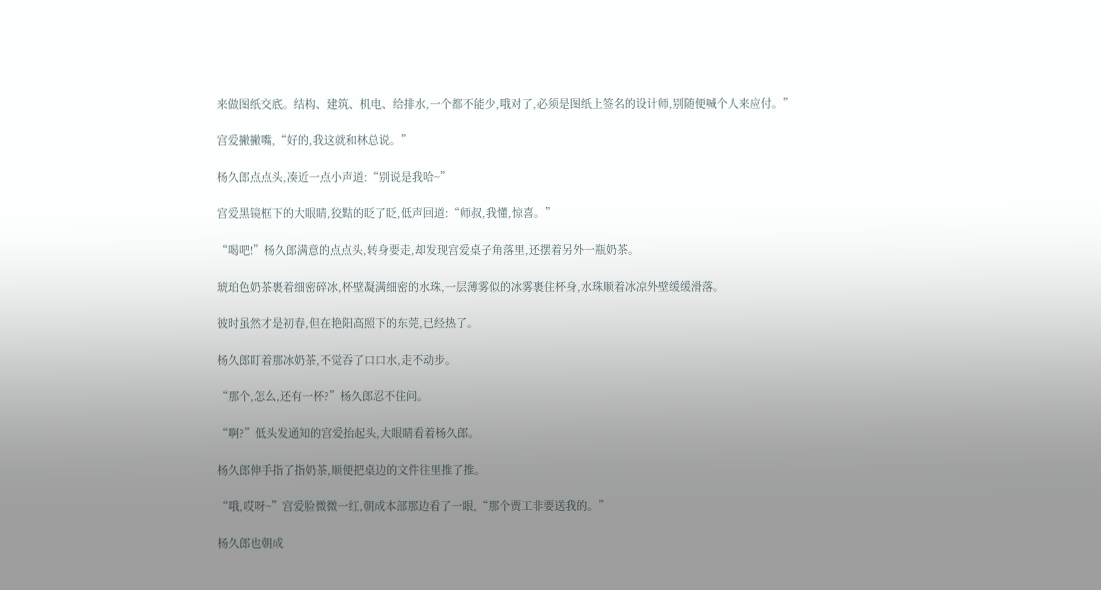来做图纸交底。结构、建筑、机电、给排水,一个都不能少,哦对了,必须是图纸上签名的设计师,别随便喊个人来应付。”

宫爱撇撇嘴,“好的,我这就和林总说。”

杨久郎点点头,凑近一点小声道:“别说是我哈~”

宫爱黑镜框下的大眼睛,狡黠的眨了眨,低声回道:“师叔,我懂,惊喜。”

“喝吧!”杨久郎满意的点点头,转身要走,却发现宫爱桌子角落里,还摆着另外一瓶奶茶。

琥珀色奶茶裹着细密碎冰,杯壁凝满细密的水珠,一层薄雾似的冰雾裹住杯身,水珠顺着冰凉外壁缓缓滑落。

彼时虽然才是初春,但在艳阳高照下的东莞,已经热了。

杨久郎盯着那冰奶茶,不觉吞了口口水,走不动步。

“那个,怎么,还有一杯?”杨久郎忍不住问。

“啊?”低头发通知的宫爱抬起头,大眼睛看着杨久郎。

杨久郎伸手指了指奶茶,顺便把桌边的文件往里推了推。

“哦,哎呀~”宫爱脸微微一红,朝成本部那边看了一眼,“那个贾工非要送我的。”

杨久郎也朝成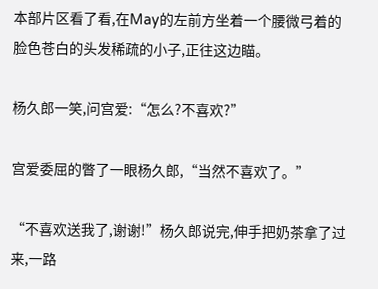本部片区看了看,在May的左前方坐着一个腰微弓着的脸色苍白的头发稀疏的小子,正往这边瞄。

杨久郎一笑,问宫爱:“怎么?不喜欢?”

宫爱委屈的瞥了一眼杨久郎,“当然不喜欢了。”

“不喜欢送我了,谢谢!”杨久郎说完,伸手把奶茶拿了过来,一路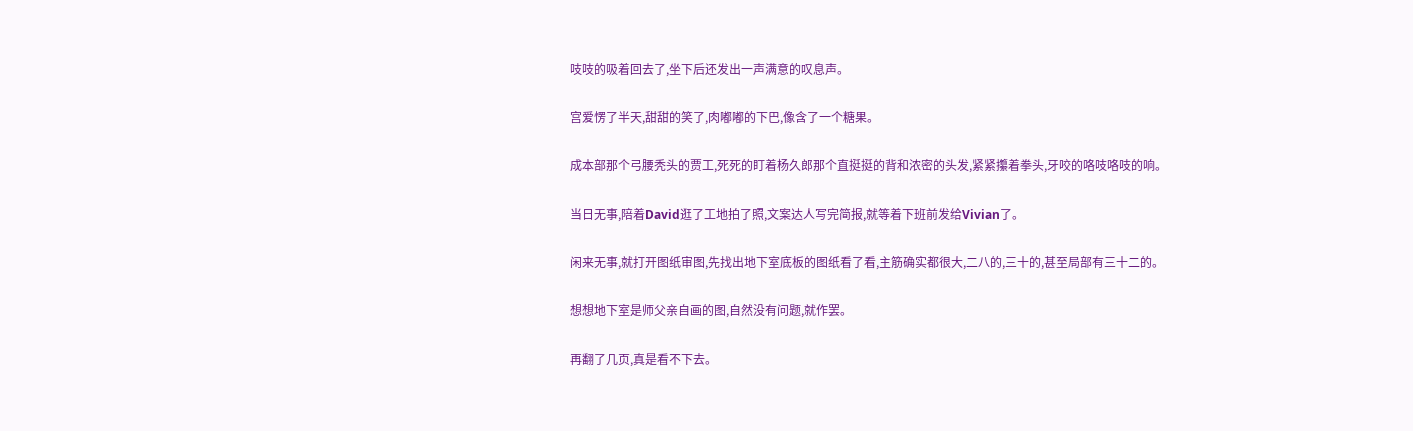吱吱的吸着回去了,坐下后还发出一声满意的叹息声。

宫爱愣了半天,甜甜的笑了,肉嘟嘟的下巴,像含了一个糖果。

成本部那个弓腰秃头的贾工,死死的盯着杨久郎那个直挺挺的背和浓密的头发,紧紧攥着拳头,牙咬的咯吱咯吱的响。

当日无事,陪着David逛了工地拍了照,文案达人写完简报,就等着下班前发给Vivian了。

闲来无事,就打开图纸审图,先找出地下室底板的图纸看了看,主筋确实都很大,二八的,三十的,甚至局部有三十二的。

想想地下室是师父亲自画的图,自然没有问题,就作罢。

再翻了几页,真是看不下去。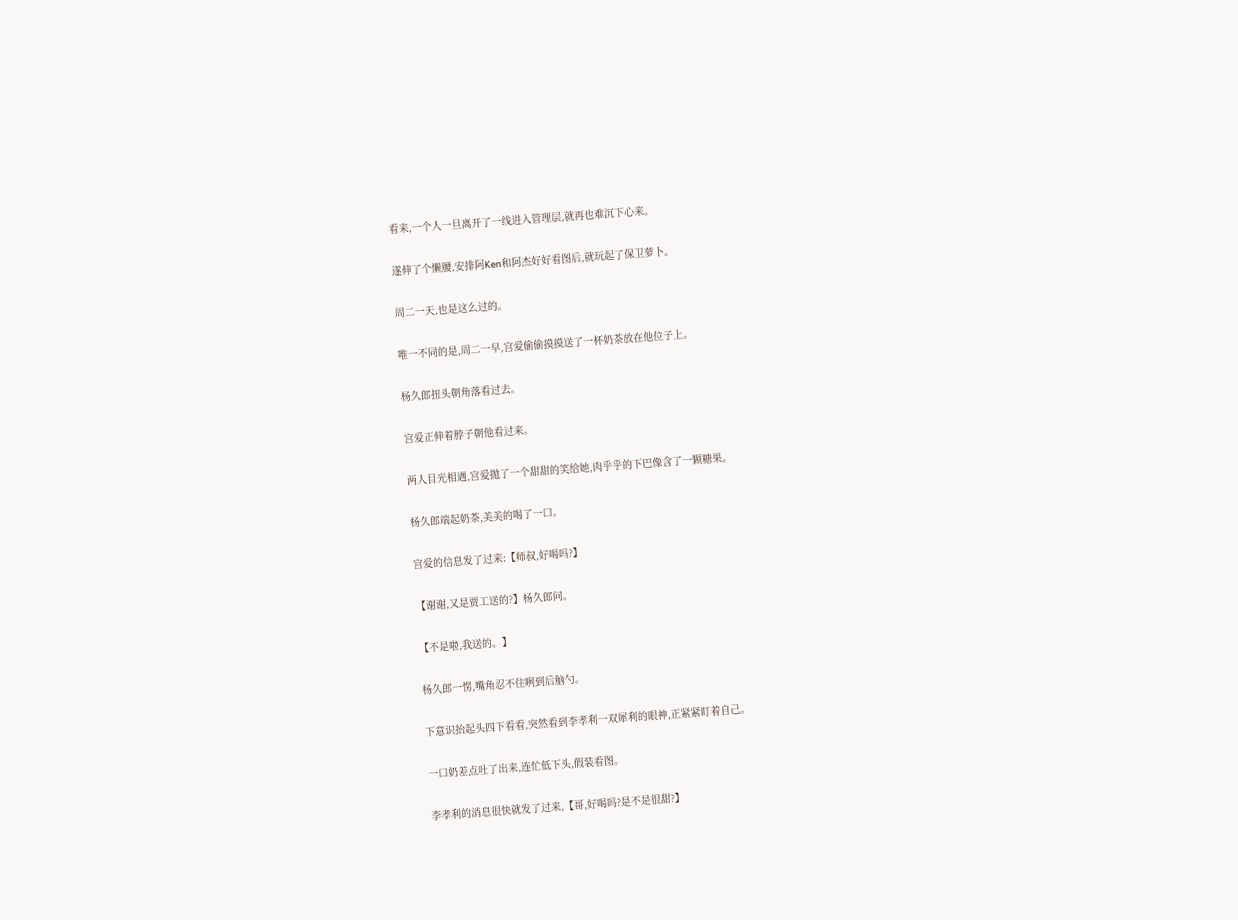看来,一个人一旦离开了一线进入管理层,就再也难沉下心来。

遂伸了个懒腰,安排阿Ken和阿杰好好看图后,就玩起了保卫萝卜。

周二一天,也是这么过的。

唯一不同的是,周二一早,宫爱偷偷摸摸送了一杯奶茶放在他位子上。

杨久郎扭头朝角落看过去。

宫爱正伸着脖子朝他看过来。

两人目光相遇,宫爱抛了一个甜甜的笑给她,肉乎乎的下巴像含了一颗糖果。

杨久郎端起奶茶,美美的喝了一口。

宫爱的信息发了过来:【师叔,好喝吗?】

【谢谢,又是贾工送的?】杨久郎问。

【不是啦,我送的。】

杨久郎一愣,嘴角忍不住咧到后脑勺。

下意识抬起头四下看看,突然看到李孝利一双犀利的眼神,正紧紧盯着自己。

一口奶差点吐了出来,连忙低下头,假装看图。

李孝利的消息很快就发了过来,【哥,好喝吗?是不是很甜?】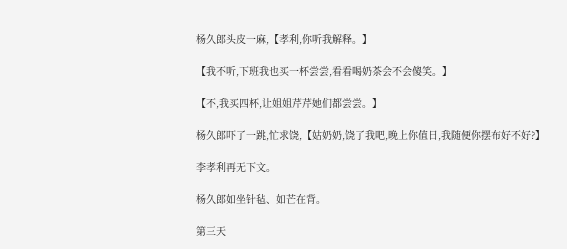杨久郎头皮一麻,【孝利,你听我解释。】

【我不听,下班我也买一杯尝尝,看看喝奶茶会不会傻笑。】

【不,我买四杯,让姐姐芹芹她们都尝尝。】

杨久郎吓了一跳,忙求饶,【姑奶奶,饶了我吧,晚上你值日,我随便你摆布好不好?】

李孝利再无下文。

杨久郎如坐针毡、如芒在背。

第三天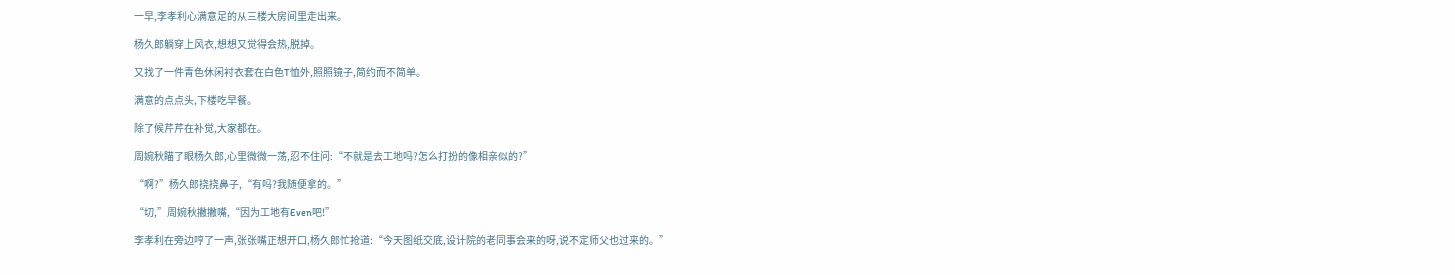一早,李孝利心满意足的从三楼大房间里走出来。

杨久郎躺穿上风衣,想想又觉得会热,脱掉。

又找了一件青色休闲衬衣套在白色T恤外,照照镜子,简约而不简单。

满意的点点头,下楼吃早餐。

除了候芹芹在补觉,大家都在。

周婉秋瞄了眼杨久郎,心里微微一荡,忍不住问:“不就是去工地吗?怎么打扮的像相亲似的?”

“啊?”杨久郎挠挠鼻子,“有吗?我随便拿的。”

“切,”周婉秋撇撇嘴,“因为工地有Even吧!”

李孝利在旁边哼了一声,张张嘴正想开口,杨久郎忙抢道:“今天图纸交底,设计院的老同事会来的呀,说不定师父也过来的。”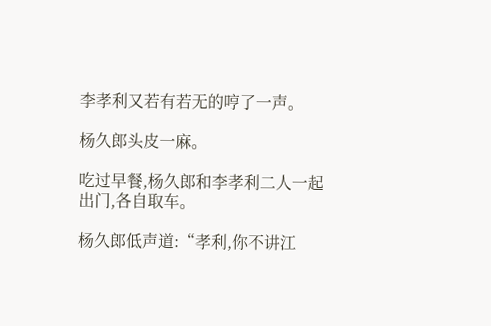李孝利又若有若无的哼了一声。

杨久郎头皮一麻。

吃过早餐,杨久郎和李孝利二人一起出门,各自取车。

杨久郎低声道:“孝利,你不讲江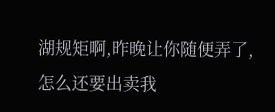湖规矩啊,昨晚让你随便弄了,怎么还要出卖我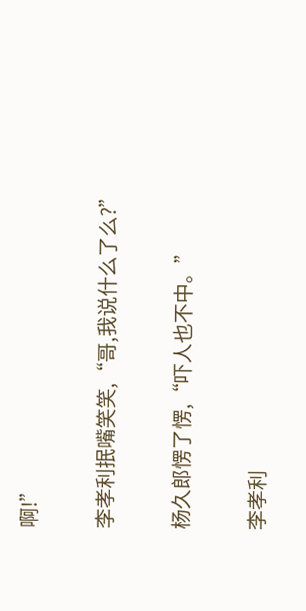啊!”

李孝利抿嘴笑笑,“哥,我说什么了么?”

杨久郎愣了愣,“吓人也不中。”

李孝利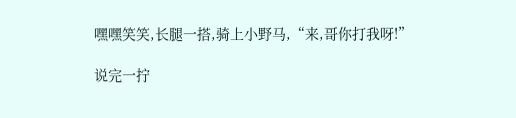嘿嘿笑笑,长腿一搭,骑上小野马,“来,哥你打我呀!”

说完一拧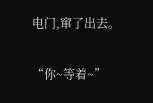电门,窜了出去。

“你~等着~”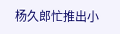杨久郎忙推出小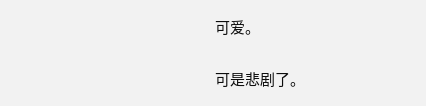可爱。

可是悲剧了。